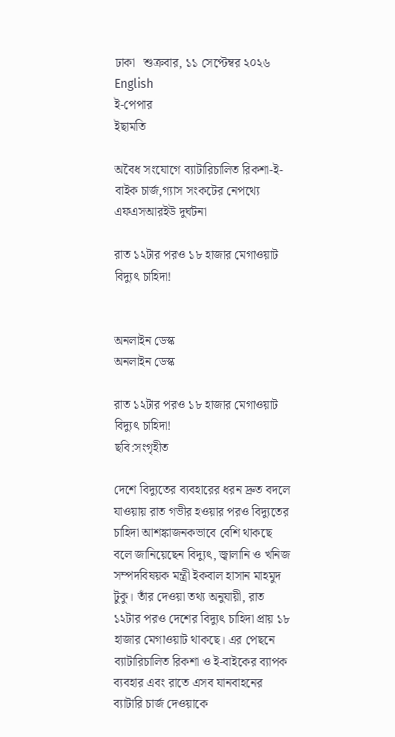ঢাকা   শুক্রবার, ১১ সেপ্টেম্বর ২০২৬
English
ই-পেপার
ইছামতি

অবৈধ সংযোগে ব্যাটারিচালিত রিকশা-ই-বাইক চার্জ,গ্যাস সংকটের নেপথ্যে এফএসআরইউ দুর্ঘটনা

রাত ১২টার পরও ১৮ হাজার মেগাওয়াট বিদ্যুৎ চাহিদা!


অনলাইন ডেস্ক
অনলাইন ডেস্ক

রাত ১২টার পরও ১৮ হাজার মেগাওয়াট বিদ্যুৎ চাহিদা!
ছবি:সংগৃহীত

দেশে বিদ্যুতের ব্যবহারের ধরন দ্রুত বদলে যাওয়ায় রাত গভীর হওয়ার পরও বিদ্যুতের চাহিদা আশঙ্কাজনকভাবে বেশি থাকছে বলে জানিয়েছেন বিদ্যুৎ, জ্বালানি ও খনিজ সম্পদবিষয়ক মন্ত্রী ইকবাল হাসান মাহমুদ টুকু। তাঁর দেওয়া তথ্য অনুযায়ী, রাত ১২টার পরও দেশের বিদ্যুৎ চাহিদা প্রায় ১৮ হাজার মেগাওয়াট থাকছে। এর পেছনে ব্যাটারিচালিত রিকশা ও ই-বাইকের ব্যাপক ব্যবহার এবং রাতে এসব যানবাহনের ব্যাটারি চার্জ দেওয়াকে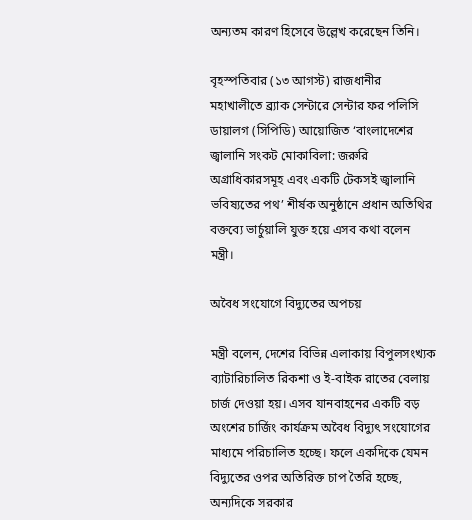অন্যতম কারণ হিসেবে উল্লেখ করেছেন তিনি।

বৃহস্পতিবার (১৩ আগস্ট) রাজধানীর মহাখালীতে ব্র্যাক সেন্টারে সেন্টার ফর পলিসি ডায়ালগ (সিপিডি) আয়োজিত ‘বাংলাদেশের জ্বালানি সংকট মোকাবিলা: জরুরি অগ্রাধিকারসমূহ এবং একটি টেকসই জ্বালানি ভবিষ্যতের পথ’ শীর্ষক অনুষ্ঠানে প্রধান অতিথির বক্তব্যে ভার্চুয়ালি যুক্ত হয়ে এসব কথা বলেন মন্ত্রী।

অবৈধ সংযোগে বিদ্যুতের অপচয়

মন্ত্রী বলেন, দেশের বিভিন্ন এলাকায় বিপুলসংখ্যক ব্যাটারিচালিত রিকশা ও ই-বাইক রাতের বেলায় চার্জ দেওয়া হয়। এসব যানবাহনের একটি বড় অংশের চার্জিং কার্যক্রম অবৈধ বিদ্যুৎ সংযোগের মাধ্যমে পরিচালিত হচ্ছে। ফলে একদিকে যেমন বিদ্যুতের ওপর অতিরিক্ত চাপ তৈরি হচ্ছে, অন্যদিকে সরকার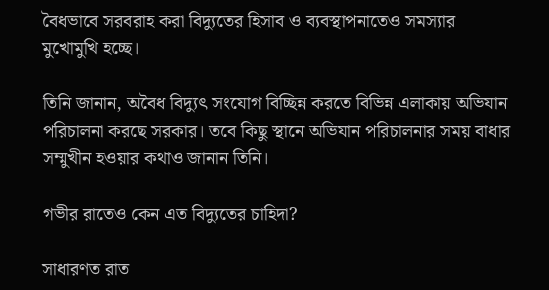বৈধভাবে সরবরাহ করা বিদ্যুতের হিসাব ও ব্যবস্থাপনাতেও সমস্যার মুখোমুখি হচ্ছে।

তিনি জানান, অবৈধ বিদ্যুৎ সংযোগ বিচ্ছিন্ন করতে বিভিন্ন এলাকায় অভিযান পরিচালনা করছে সরকার। তবে কিছু স্থানে অভিযান পরিচালনার সময় বাধার সম্মুখীন হওয়ার কথাও জানান তিনি।

গভীর রাতেও কেন এত বিদ্যুতের চাহিদা?

সাধারণত রাত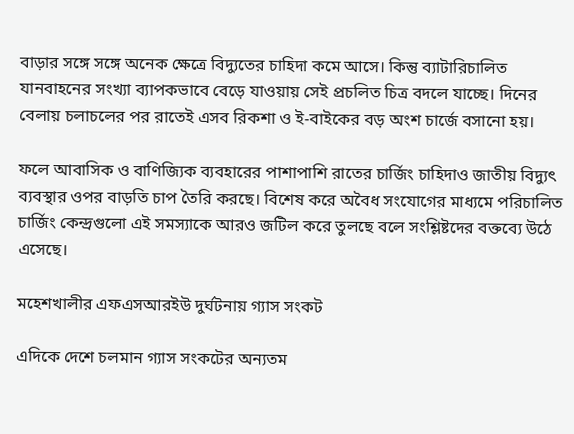বাড়ার সঙ্গে সঙ্গে অনেক ক্ষেত্রে বিদ্যুতের চাহিদা কমে আসে। কিন্তু ব্যাটারিচালিত যানবাহনের সংখ্যা ব্যাপকভাবে বেড়ে যাওয়ায় সেই প্রচলিত চিত্র বদলে যাচ্ছে। দিনের বেলায় চলাচলের পর রাতেই এসব রিকশা ও ই-বাইকের বড় অংশ চার্জে বসানো হয়।

ফলে আবাসিক ও বাণিজ্যিক ব্যবহারের পাশাপাশি রাতের চার্জিং চাহিদাও জাতীয় বিদ্যুৎ ব্যবস্থার ওপর বাড়তি চাপ তৈরি করছে। বিশেষ করে অবৈধ সংযোগের মাধ্যমে পরিচালিত চার্জিং কেন্দ্রগুলো এই সমস্যাকে আরও জটিল করে তুলছে বলে সংশ্লিষ্টদের বক্তব্যে উঠে এসেছে।

মহেশখালীর এফএসআরইউ দুর্ঘটনায় গ্যাস সংকট

এদিকে দেশে চলমান গ্যাস সংকটের অন্যতম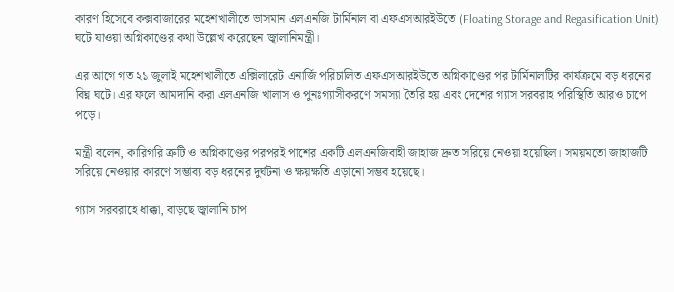কারণ হিসেবে কক্সবাজারের মহেশখালীতে ভাসমান এলএনজি টার্মিনাল বা এফএসআরইউতে (Floating Storage and Regasification Unit) ঘটে যাওয়া অগ্নিকাণ্ডের কথা উল্লেখ করেছেন জ্বালানিমন্ত্রী।

এর আগে গত ২১ জুলাই মহেশখালীতে এক্সিলারেট এনার্জি পরিচালিত এফএসআরইউতে অগ্নিকাণ্ডের পর টার্মিনালটির কার্যক্রমে বড় ধরনের বিঘ্ন ঘটে। এর ফলে আমদানি করা এলএনজি খালাস ও পুনঃগ্যাসীকরণে সমস্যা তৈরি হয় এবং দেশের গ্যাস সরবরাহ পরিস্থিতি আরও চাপে পড়ে।

মন্ত্রী বলেন, কারিগরি ত্রুটি ও অগ্নিকাণ্ডের পরপরই পাশের একটি এলএনজিবাহী জাহাজ দ্রুত সরিয়ে নেওয়া হয়েছিল। সময়মতো জাহাজটি সরিয়ে নেওয়ার কারণে সম্ভাব্য বড় ধরনের দুর্ঘটনা ও ক্ষয়ক্ষতি এড়ানো সম্ভব হয়েছে।

গ্যাস সরবরাহে ধাক্কা, বাড়ছে জ্বালানি চাপ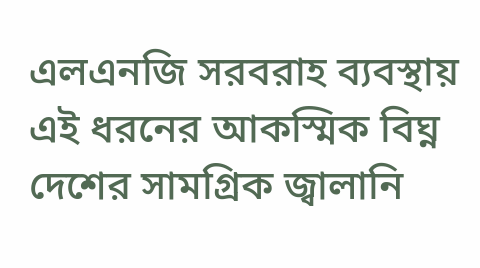এলএনজি সরবরাহ ব্যবস্থায় এই ধরনের আকস্মিক বিঘ্ন দেশের সামগ্রিক জ্বালানি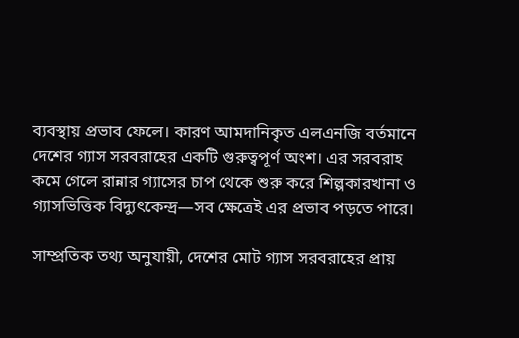ব্যবস্থায় প্রভাব ফেলে। কারণ আমদানিকৃত এলএনজি বর্তমানে দেশের গ্যাস সরবরাহের একটি গুরুত্বপূর্ণ অংশ। এর সরবরাহ কমে গেলে রান্নার গ্যাসের চাপ থেকে শুরু করে শিল্পকারখানা ও গ্যাসভিত্তিক বিদ্যুৎকেন্দ্র—সব ক্ষেত্রেই এর প্রভাব পড়তে পারে।

সাম্প্রতিক তথ্য অনুযায়ী, দেশের মোট গ্যাস সরবরাহের প্রায়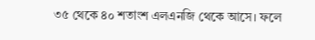৩৫ থেকে ৪০ শতাংশ এলএনজি থেকে আসে। ফলে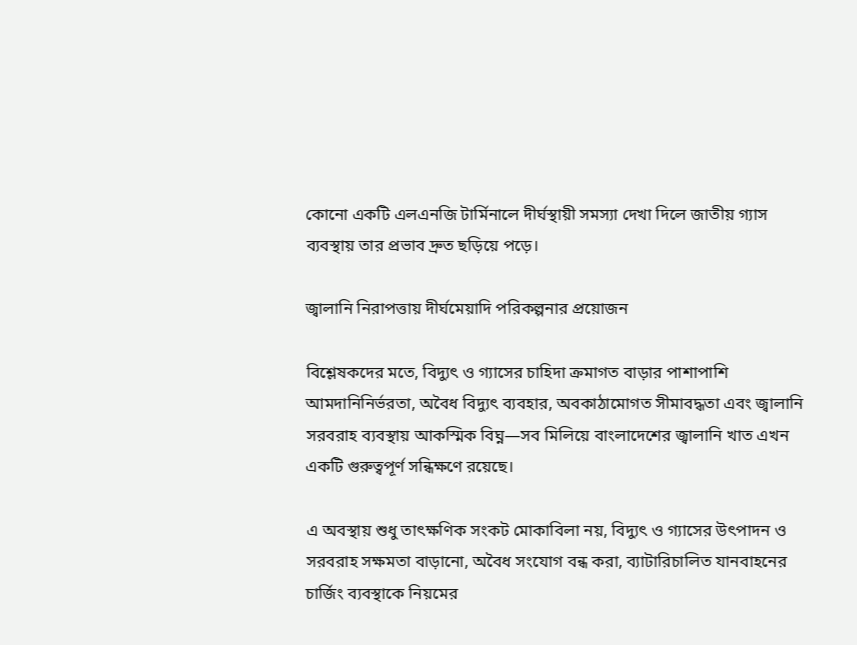কোনো একটি এলএনজি টার্মিনালে দীর্ঘস্থায়ী সমস্যা দেখা দিলে জাতীয় গ্যাস ব্যবস্থায় তার প্রভাব দ্রুত ছড়িয়ে পড়ে।

জ্বালানি নিরাপত্তায় দীর্ঘমেয়াদি পরিকল্পনার প্রয়োজন

বিশ্লেষকদের মতে, বিদ্যুৎ ও গ্যাসের চাহিদা ক্রমাগত বাড়ার পাশাপাশি আমদানিনির্ভরতা, অবৈধ বিদ্যুৎ ব্যবহার, অবকাঠামোগত সীমাবদ্ধতা এবং জ্বালানি সরবরাহ ব্যবস্থায় আকস্মিক বিঘ্ন—সব মিলিয়ে বাংলাদেশের জ্বালানি খাত এখন একটি গুরুত্বপূর্ণ সন্ধিক্ষণে রয়েছে।

এ অবস্থায় শুধু তাৎক্ষণিক সংকট মোকাবিলা নয়, বিদ্যুৎ ও গ্যাসের উৎপাদন ও সরবরাহ সক্ষমতা বাড়ানো, অবৈধ সংযোগ বন্ধ করা, ব্যাটারিচালিত যানবাহনের চার্জিং ব্যবস্থাকে নিয়মের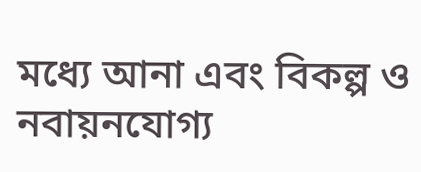মধ্যে আনা এবং বিকল্প ও নবায়নযোগ্য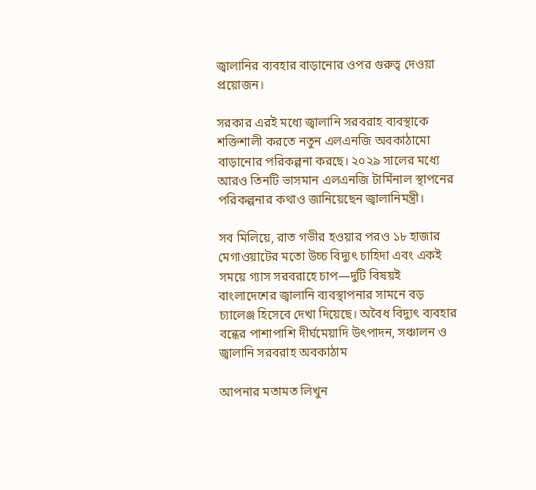জ্বালানির ব্যবহার বাড়ানোর ওপর গুরুত্ব দেওয়া প্রয়োজন।

সরকার এরই মধ্যে জ্বালানি সরবরাহ ব্যবস্থাকে শক্তিশালী করতে নতুন এলএনজি অবকাঠামো বাড়ানোর পরিকল্পনা করছে। ২০২৯ সালের মধ্যে আরও তিনটি ভাসমান এলএনজি টার্মিনাল স্থাপনের পরিকল্পনার কথাও জানিয়েছেন জ্বালানিমন্ত্রী।

সব মিলিয়ে, রাত গভীর হওয়ার পরও ১৮ হাজার মেগাওয়াটের মতো উচ্চ বিদ্যুৎ চাহিদা এবং একই সময়ে গ্যাস সরবরাহে চাপ—দুটি বিষয়ই বাংলাদেশের জ্বালানি ব্যবস্থাপনার সামনে বড় চ্যালেঞ্জ হিসেবে দেখা দিয়েছে। অবৈধ বিদ্যুৎ ব্যবহার বন্ধের পাশাপাশি দীর্ঘমেয়াদি উৎপাদন, সঞ্চালন ও জ্বালানি সরবরাহ অবকাঠাম

আপনার মতামত লিখুন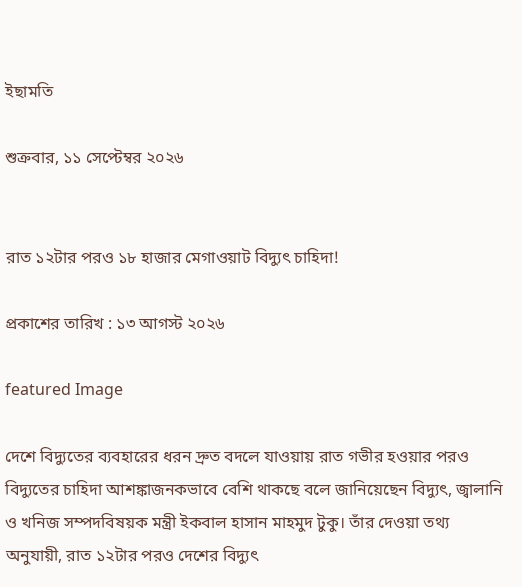ইছামতি

শুক্রবার, ১১ সেপ্টেম্বর ২০২৬


রাত ১২টার পরও ১৮ হাজার মেগাওয়াট বিদ্যুৎ চাহিদা!

প্রকাশের তারিখ : ১৩ আগস্ট ২০২৬

featured Image

দেশে বিদ্যুতের ব্যবহারের ধরন দ্রুত বদলে যাওয়ায় রাত গভীর হওয়ার পরও বিদ্যুতের চাহিদা আশঙ্কাজনকভাবে বেশি থাকছে বলে জানিয়েছেন বিদ্যুৎ, জ্বালানি ও খনিজ সম্পদবিষয়ক মন্ত্রী ইকবাল হাসান মাহমুদ টুকু। তাঁর দেওয়া তথ্য অনুযায়ী, রাত ১২টার পরও দেশের বিদ্যুৎ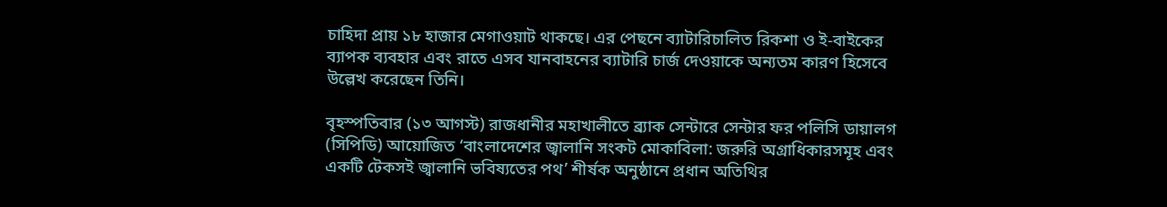চাহিদা প্রায় ১৮ হাজার মেগাওয়াট থাকছে। এর পেছনে ব্যাটারিচালিত রিকশা ও ই-বাইকের ব্যাপক ব্যবহার এবং রাতে এসব যানবাহনের ব্যাটারি চার্জ দেওয়াকে অন্যতম কারণ হিসেবে উল্লেখ করেছেন তিনি।

বৃহস্পতিবার (১৩ আগস্ট) রাজধানীর মহাখালীতে ব্র্যাক সেন্টারে সেন্টার ফর পলিসি ডায়ালগ (সিপিডি) আয়োজিত ‘বাংলাদেশের জ্বালানি সংকট মোকাবিলা: জরুরি অগ্রাধিকারসমূহ এবং একটি টেকসই জ্বালানি ভবিষ্যতের পথ’ শীর্ষক অনুষ্ঠানে প্রধান অতিথির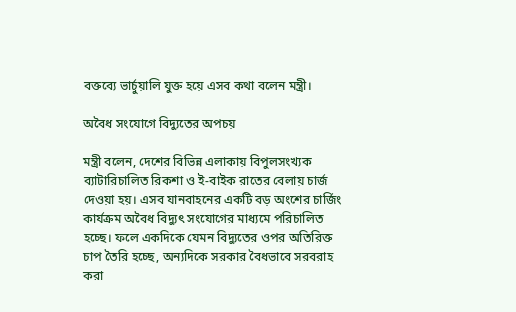বক্তব্যে ভার্চুয়ালি যুক্ত হয়ে এসব কথা বলেন মন্ত্রী।

অবৈধ সংযোগে বিদ্যুতের অপচয়

মন্ত্রী বলেন, দেশের বিভিন্ন এলাকায় বিপুলসংখ্যক ব্যাটারিচালিত রিকশা ও ই-বাইক রাতের বেলায় চার্জ দেওয়া হয়। এসব যানবাহনের একটি বড় অংশের চার্জিং কার্যক্রম অবৈধ বিদ্যুৎ সংযোগের মাধ্যমে পরিচালিত হচ্ছে। ফলে একদিকে যেমন বিদ্যুতের ওপর অতিরিক্ত চাপ তৈরি হচ্ছে, অন্যদিকে সরকার বৈধভাবে সরবরাহ করা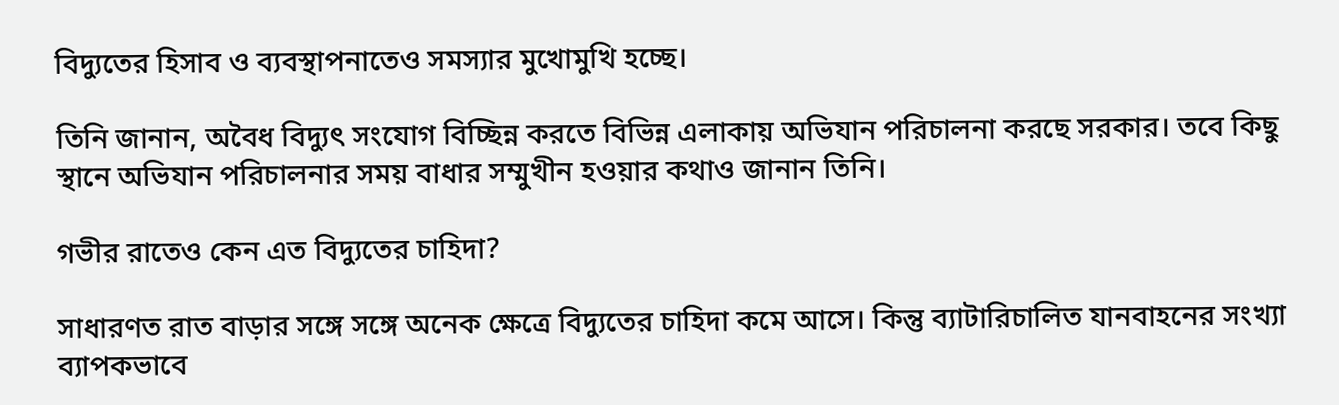বিদ্যুতের হিসাব ও ব্যবস্থাপনাতেও সমস্যার মুখোমুখি হচ্ছে।

তিনি জানান, অবৈধ বিদ্যুৎ সংযোগ বিচ্ছিন্ন করতে বিভিন্ন এলাকায় অভিযান পরিচালনা করছে সরকার। তবে কিছু স্থানে অভিযান পরিচালনার সময় বাধার সম্মুখীন হওয়ার কথাও জানান তিনি।

গভীর রাতেও কেন এত বিদ্যুতের চাহিদা?

সাধারণত রাত বাড়ার সঙ্গে সঙ্গে অনেক ক্ষেত্রে বিদ্যুতের চাহিদা কমে আসে। কিন্তু ব্যাটারিচালিত যানবাহনের সংখ্যা ব্যাপকভাবে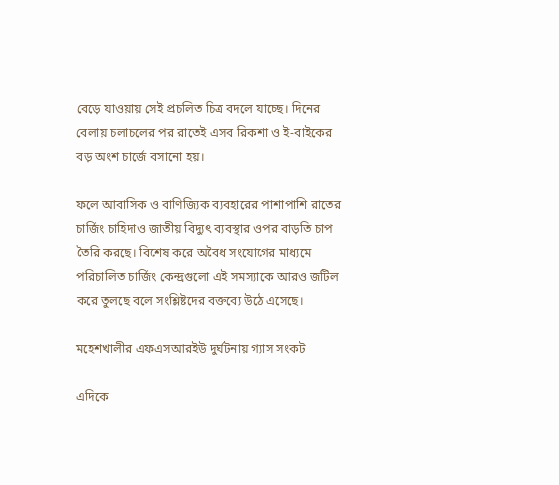বেড়ে যাওয়ায় সেই প্রচলিত চিত্র বদলে যাচ্ছে। দিনের বেলায় চলাচলের পর রাতেই এসব রিকশা ও ই-বাইকের বড় অংশ চার্জে বসানো হয়।

ফলে আবাসিক ও বাণিজ্যিক ব্যবহারের পাশাপাশি রাতের চার্জিং চাহিদাও জাতীয় বিদ্যুৎ ব্যবস্থার ওপর বাড়তি চাপ তৈরি করছে। বিশেষ করে অবৈধ সংযোগের মাধ্যমে পরিচালিত চার্জিং কেন্দ্রগুলো এই সমস্যাকে আরও জটিল করে তুলছে বলে সংশ্লিষ্টদের বক্তব্যে উঠে এসেছে।

মহেশখালীর এফএসআরইউ দুর্ঘটনায় গ্যাস সংকট

এদিকে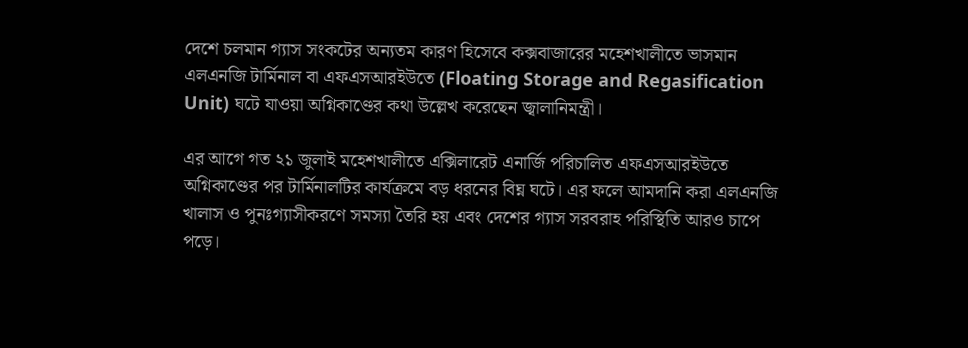দেশে চলমান গ্যাস সংকটের অন্যতম কারণ হিসেবে কক্সবাজারের মহেশখালীতে ভাসমান এলএনজি টার্মিনাল বা এফএসআরইউতে (Floating Storage and Regasification Unit) ঘটে যাওয়া অগ্নিকাণ্ডের কথা উল্লেখ করেছেন জ্বালানিমন্ত্রী।

এর আগে গত ২১ জুলাই মহেশখালীতে এক্সিলারেট এনার্জি পরিচালিত এফএসআরইউতে অগ্নিকাণ্ডের পর টার্মিনালটির কার্যক্রমে বড় ধরনের বিঘ্ন ঘটে। এর ফলে আমদানি করা এলএনজি খালাস ও পুনঃগ্যাসীকরণে সমস্যা তৈরি হয় এবং দেশের গ্যাস সরবরাহ পরিস্থিতি আরও চাপে পড়ে।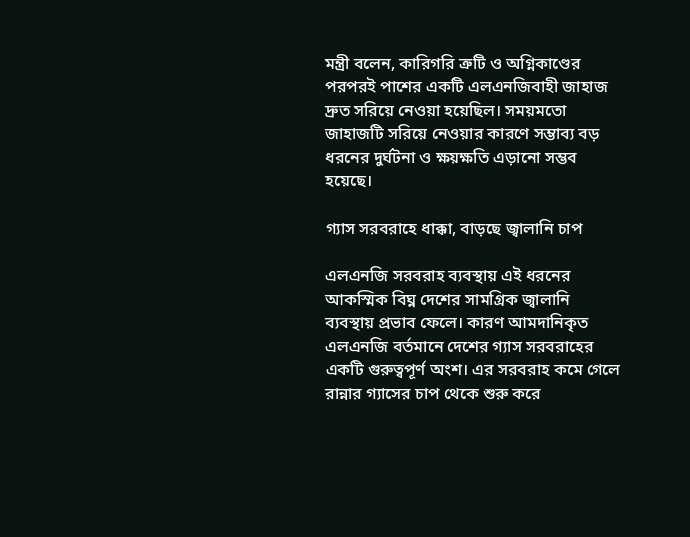মন্ত্রী বলেন, কারিগরি ত্রুটি ও অগ্নিকাণ্ডের পরপরই পাশের একটি এলএনজিবাহী জাহাজ দ্রুত সরিয়ে নেওয়া হয়েছিল। সময়মতো জাহাজটি সরিয়ে নেওয়ার কারণে সম্ভাব্য বড় ধরনের দুর্ঘটনা ও ক্ষয়ক্ষতি এড়ানো সম্ভব হয়েছে।

গ্যাস সরবরাহে ধাক্কা, বাড়ছে জ্বালানি চাপ

এলএনজি সরবরাহ ব্যবস্থায় এই ধরনের আকস্মিক বিঘ্ন দেশের সামগ্রিক জ্বালানি ব্যবস্থায় প্রভাব ফেলে। কারণ আমদানিকৃত এলএনজি বর্তমানে দেশের গ্যাস সরবরাহের একটি গুরুত্বপূর্ণ অংশ। এর সরবরাহ কমে গেলে রান্নার গ্যাসের চাপ থেকে শুরু করে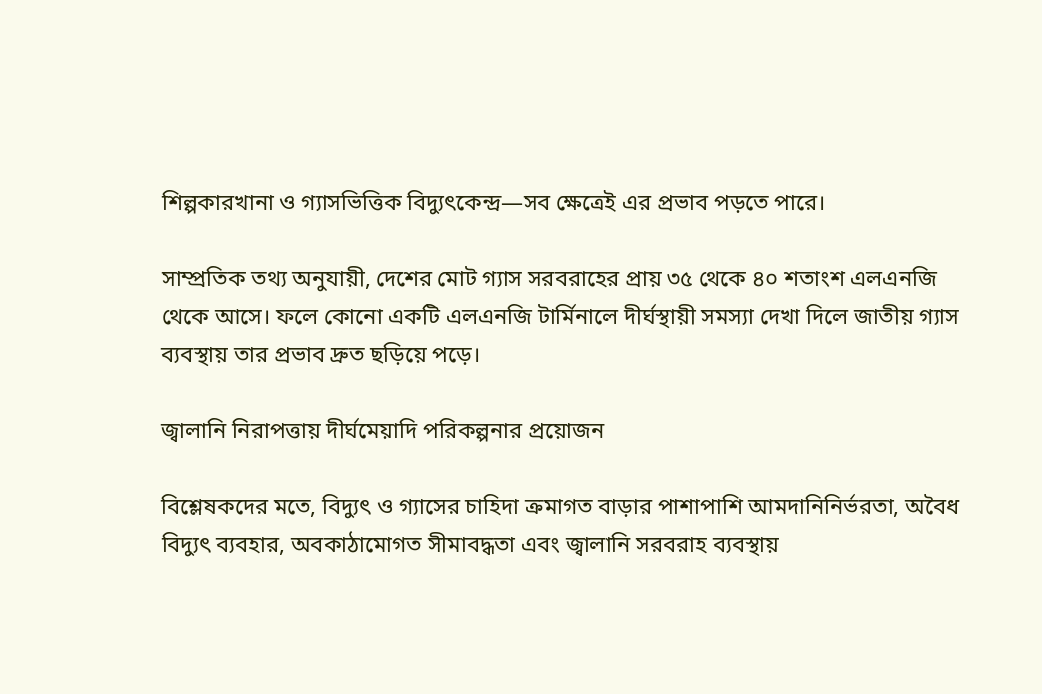শিল্পকারখানা ও গ্যাসভিত্তিক বিদ্যুৎকেন্দ্র—সব ক্ষেত্রেই এর প্রভাব পড়তে পারে।

সাম্প্রতিক তথ্য অনুযায়ী, দেশের মোট গ্যাস সরবরাহের প্রায় ৩৫ থেকে ৪০ শতাংশ এলএনজি থেকে আসে। ফলে কোনো একটি এলএনজি টার্মিনালে দীর্ঘস্থায়ী সমস্যা দেখা দিলে জাতীয় গ্যাস ব্যবস্থায় তার প্রভাব দ্রুত ছড়িয়ে পড়ে।

জ্বালানি নিরাপত্তায় দীর্ঘমেয়াদি পরিকল্পনার প্রয়োজন

বিশ্লেষকদের মতে, বিদ্যুৎ ও গ্যাসের চাহিদা ক্রমাগত বাড়ার পাশাপাশি আমদানিনির্ভরতা, অবৈধ বিদ্যুৎ ব্যবহার, অবকাঠামোগত সীমাবদ্ধতা এবং জ্বালানি সরবরাহ ব্যবস্থায়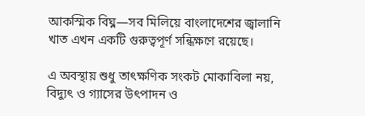আকস্মিক বিঘ্ন—সব মিলিয়ে বাংলাদেশের জ্বালানি খাত এখন একটি গুরুত্বপূর্ণ সন্ধিক্ষণে রয়েছে।

এ অবস্থায় শুধু তাৎক্ষণিক সংকট মোকাবিলা নয়, বিদ্যুৎ ও গ্যাসের উৎপাদন ও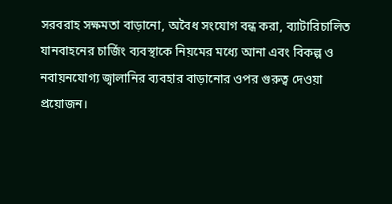সরবরাহ সক্ষমতা বাড়ানো, অবৈধ সংযোগ বন্ধ করা, ব্যাটারিচালিত যানবাহনের চার্জিং ব্যবস্থাকে নিয়মের মধ্যে আনা এবং বিকল্প ও নবায়নযোগ্য জ্বালানির ব্যবহার বাড়ানোর ওপর গুরুত্ব দেওয়া প্রয়োজন।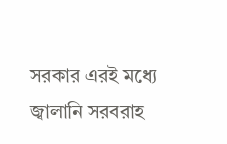সরকার এরই মধ্যে জ্বালানি সরবরাহ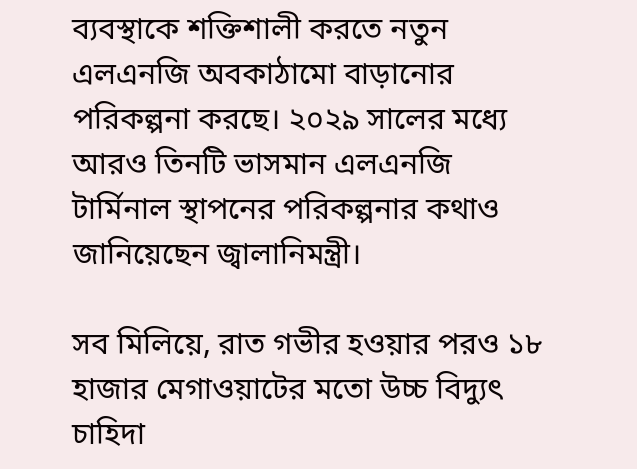ব্যবস্থাকে শক্তিশালী করতে নতুন এলএনজি অবকাঠামো বাড়ানোর পরিকল্পনা করছে। ২০২৯ সালের মধ্যে আরও তিনটি ভাসমান এলএনজি টার্মিনাল স্থাপনের পরিকল্পনার কথাও জানিয়েছেন জ্বালানিমন্ত্রী।

সব মিলিয়ে, রাত গভীর হওয়ার পরও ১৮ হাজার মেগাওয়াটের মতো উচ্চ বিদ্যুৎ চাহিদা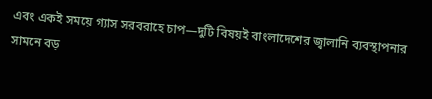এবং একই সময়ে গ্যাস সরবরাহে চাপ—দুটি বিষয়ই বাংলাদেশের জ্বালানি ব্যবস্থাপনার সামনে বড়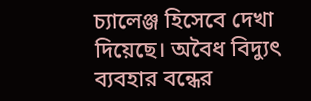চ্যালেঞ্জ হিসেবে দেখা দিয়েছে। অবৈধ বিদ্যুৎ ব্যবহার বন্ধের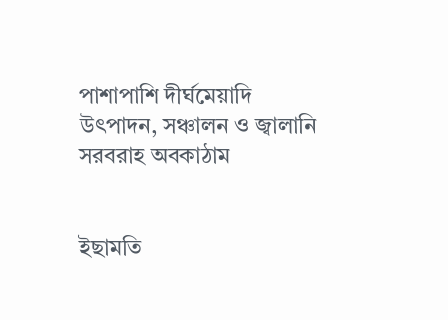পাশাপাশি দীর্ঘমেয়াদি উৎপাদন, সঞ্চালন ও জ্বালানি সরবরাহ অবকাঠাম


ইছামতি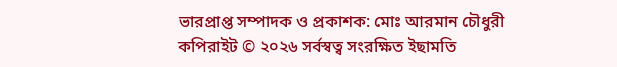ভারপ্রাপ্ত সম্পাদক ও প্রকাশক: মোঃ আরমান চৌধুরী
কপিরাইট © ২০২৬ সর্বস্বত্ব সংরক্ষিত ইছামতি